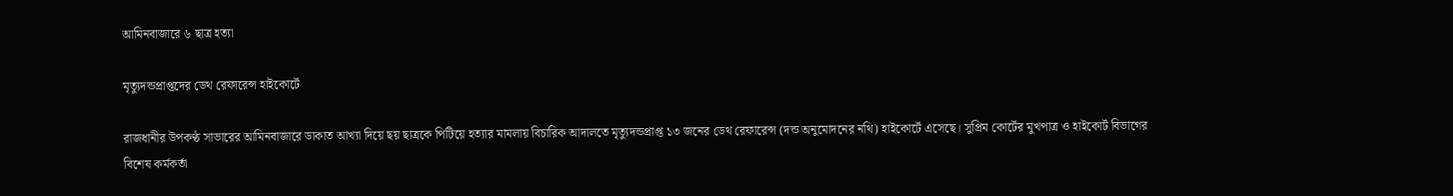আমিনবাজারে ৬ ছাত্র হত্যা

মৃত্যুদন্ডপ্রাপ্তদের ডেথ রেফারেন্স হাইকোর্টে

রাজধানীর উপকণ্ঠ সাভারের আমিনবাজারে ডাকাত আখ্যা দিয়ে ছয় ছাত্রকে পিটিয়ে হত্যার মামলায় বিচারিক আদালতে মৃত্যুদন্ডপ্রাপ্ত ১৩ জনের ডেথ রেফারেন্স (দন্ড অনুমোদনের নথি) হাইকোর্টে এসেছে। সুপ্রিম কোর্টের মুখপাত্র ও হাইকোর্ট বিভাগের বিশেষ কর্মকর্তা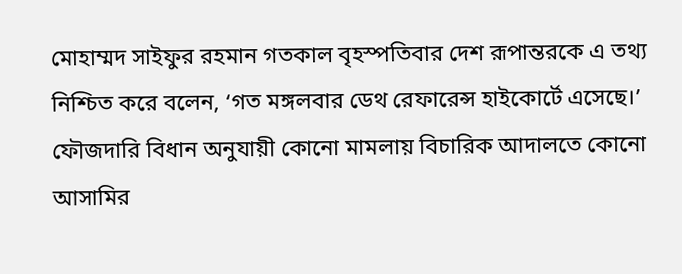মোহাম্মদ সাইফুর রহমান গতকাল বৃহস্পতিবার দেশ রূপান্তরকে এ তথ্য নিশ্চিত করে বলেন, ‘গত মঙ্গলবার ডেথ রেফারেন্স হাইকোর্টে এসেছে।’ ফৌজদারি বিধান অনুযায়ী কোনো মামলায় বিচারিক আদালতে কোনো আসামির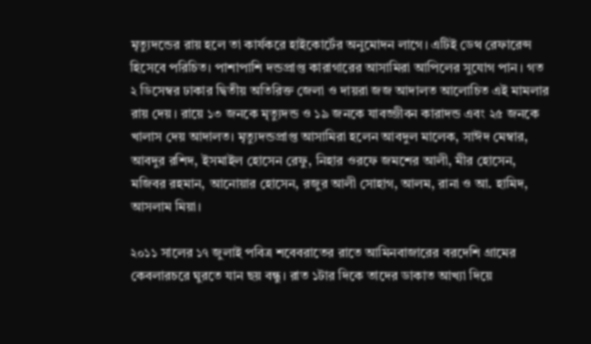মৃত্যুদন্ডের রায় হলে তা কার্যকরে হাইকোর্টের অনুমোদন লাগে। এটিই ডেথ রেফারেন্স হিসেবে পরিচিত। পাশাপাশি দন্ডপ্রাপ্ত কারাগারের আসামিরা আপিলের সুযোগ পান। গত ২ ডিসেম্বর ঢাকার দ্বিতীয় অতিরিক্ত জেলা ও দায়রা জজ আদালত আলোচিত এই মামলার রায় দেয়। রায়ে ১৩ জনকে মৃত্যুদন্ড ও ১৯ জনকে যাবজ্জীবন কারাদন্ড এবং ২৫ জনকে খালাস দেয় আদালত। মৃত্যুদন্ডপ্রাপ্ত আসামিরা হলেন আবদুল মালেক, সাঈদ মেম্বার, আবদুর রশিদ, ইসমাইল হোসেন রেফু, নিহার ওরফে জমশের আলী, মীর হোসেন, মজিবর রহমান, আনোয়ার হোসেন, রজুর আলী সোহাগ, আলম, রানা ও আ. হামিদ, আসলাম মিয়া।

২০১১ সালের ১৭ জুলাই পবিত্র শবেবরাতের রাতে আমিনবাজারের বরদেশি গ্রামের কেবলারচরে ঘুরতে যান ছয় বন্ধু। রাত ১টার দিকে তাদের ডাকাত আখ্যা দিয়ে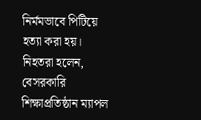নির্মমভাবে পিটিয়ে হত্যা করা হয়। নিহতরা হলেন, বেসরকারি শিক্ষাপ্রতিষ্ঠান ম্যাপল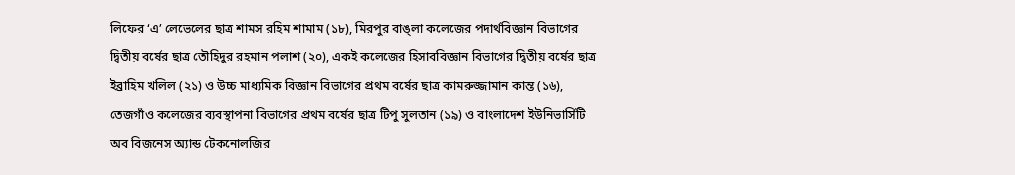লিফের ‘এ’ লেভেলের ছাত্র শামস রহিম শামাম (১৮), মিরপুর বাঙ্লা কলেজের পদার্থবিজ্ঞান বিভাগের দ্বিতীয় বর্ষের ছাত্র তৌহিদুর রহমান পলাশ (২০), একই কলেজের হিসাববিজ্ঞান বিভাগের দ্বিতীয় বর্ষের ছাত্র ইব্রাহিম খলিল (২১) ও উচ্চ মাধ্যমিক বিজ্ঞান বিভাগের প্রথম বর্ষের ছাত্র কামরুজ্জামান কান্ত (১৬), তেজগাঁও কলেজের ব্যবস্থাপনা বিভাগের প্রথম বর্ষের ছাত্র টিপু সুলতান (১৯) ও বাংলাদেশ ইউনিভার্সিটি অব বিজনেস অ্যান্ড টেকনোলজির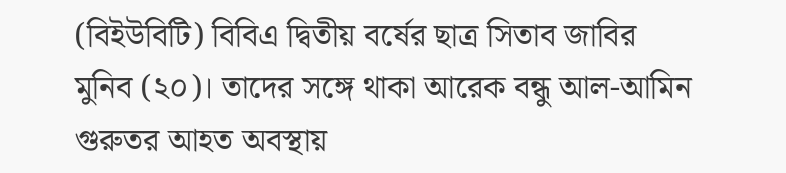(বিইউবিটি) বিবিএ দ্বিতীয় বর্ষের ছাত্র সিতাব জাবির মুনিব (২০)। তাদের সঙ্গে থাকা আরেক বন্ধু আল-আমিন গুরুতর আহত অবস্থায়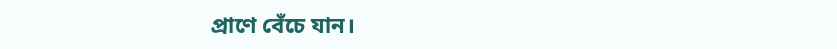প্রাণে বেঁচে যান।